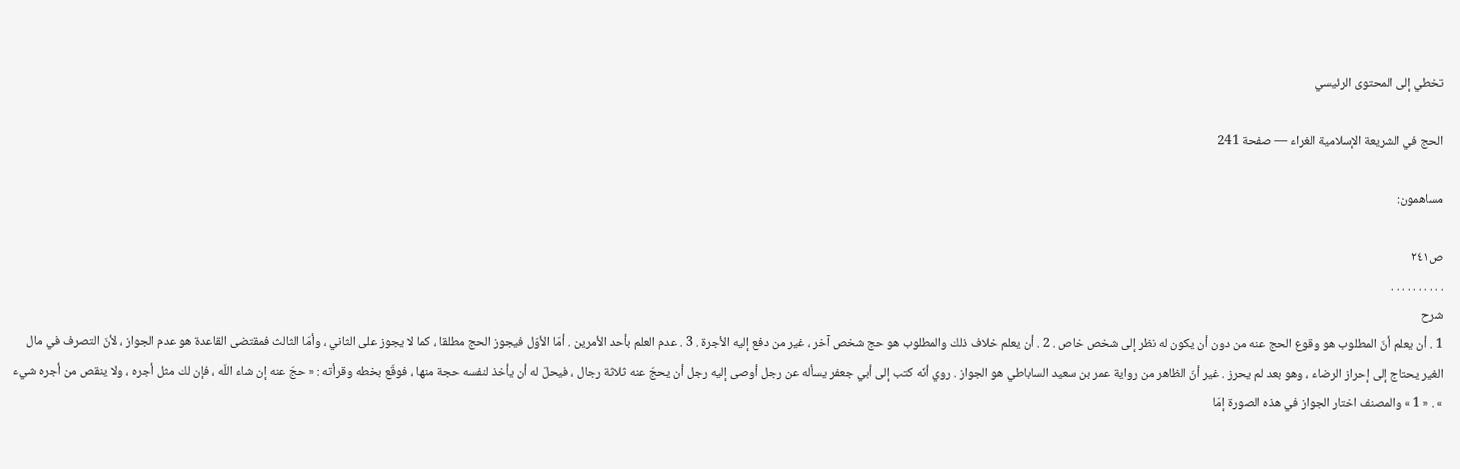تخطي إلى المحتوى الرئيسي

الحج في الشريعة الإسلامية الغراء — صفحة 241

مساهمون:

ص٢٤١
. . . . . . . . . .
شرح
1 . أن يعلم أنّ المطلوب هو وقوع الحج عنه من دون أن يكون له نظر إلى شخص خاص . 2 . أن يعلم خلاف ذلك والمطلوب هو حج شخص آخر ، غير من دفع إليه الأجرة . 3 . عدم العلم بأحد الأمرين . أمّا الأوّل فيجوز الحج مطلقا ، كما لا يجوز على الثاني ، وأمّا الثالث فمقتضى القاعدة هو عدم الجواز ، لأنّ التصرف في مال الغير يحتاج إلى إحراز الرضاء ، وهو بعد لم يحرز . غير أنّ الظاهر من رواية عمر بن سعيد الساباطي هو الجواز . روي أنّه كتب إلى أبي جعفر يسأله عن رجل أوصى إليه رجل أن يحجّ عنه ثلاثة رجال ، فيحلّ له أن يأخذ لنفسه حجة منها ، فوقّع بخطه وقرأته : « حجّ عنه إن شاء اللّه ، فإن لك مثل أجره ، ولا ينقص من أجره شيء » . « 1 » والمصنف اختار الجواز في هذه الصورة إمّا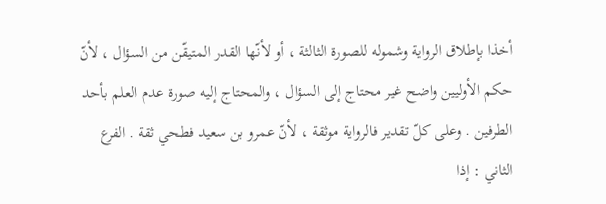أخذا بإطلاق الرواية وشموله للصورة الثالثة ، أو لأنّها القدر المتيقّن من السؤال ، لأنّ حكم الأوليين واضح غير محتاج إلى السؤال ، والمحتاج إليه صورة عدم العلم بأحد الطرفين . وعلى كلّ تقدير فالرواية موثقة ، لأنّ عمرو بن سعيد فطحي ثقة . الفرع الثاني : إذا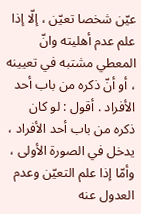عيّن شخصا تعيّن ، إلّا إذا علم عدم أهليته وانّ المعطي مشتبه في تعيينه ، أو أنّ ذكره من باب أحد الأفراد . أقول : لو كان ذكره من باب أحد الأفراد ، يدخل في الصورة الأولى ، وأمّا إذا علم التعيّن وعدم العدول عنه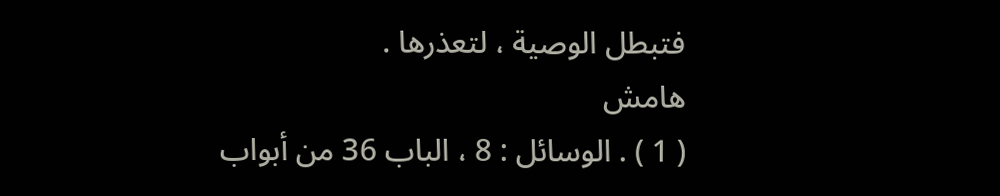فتبطل الوصية ، لتعذرها .
هامش
( 1 ) . الوسائل : 8 ، الباب 36 من أبواب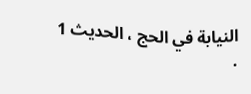النيابة في الحج ، الحديث 1 .